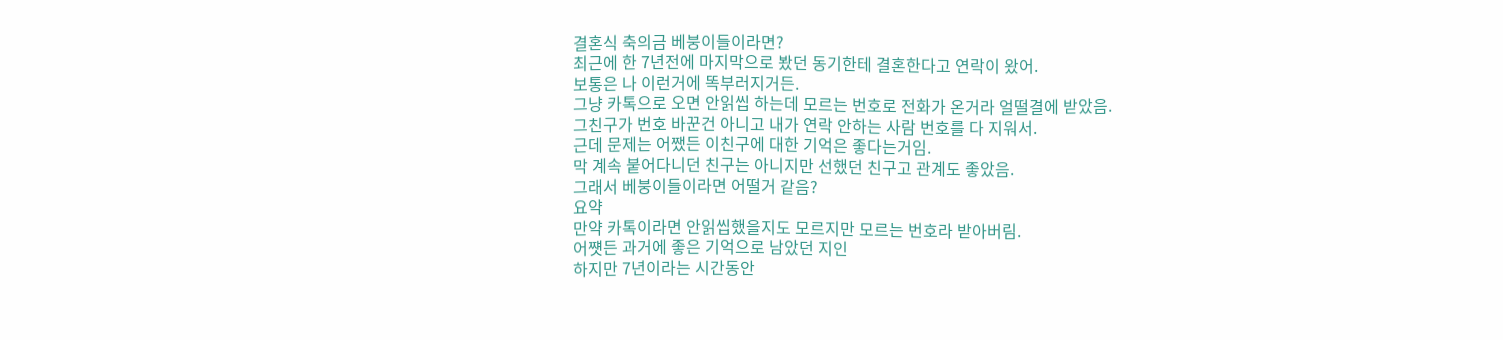결혼식 축의금 베붕이들이라면?
최근에 한 7년전에 마지막으로 봤던 동기한테 결혼한다고 연락이 왔어.
보통은 나 이런거에 똑부러지거든.
그냥 카톡으로 오면 안읽씹 하는데 모르는 번호로 전화가 온거라 얼떨결에 받았음.
그친구가 번호 바꾼건 아니고 내가 연락 안하는 사람 번호를 다 지워서.
근데 문제는 어쨌든 이친구에 대한 기억은 좋다는거임.
막 계속 붙어다니던 친구는 아니지만 선했던 친구고 관계도 좋았음.
그래서 베붕이들이라면 어떨거 같음?
요약
만약 카톡이라면 안읽씹했을지도 모르지만 모르는 번호라 받아버림.
어쩃든 과거에 좋은 기억으로 남았던 지인
하지만 7년이라는 시간동안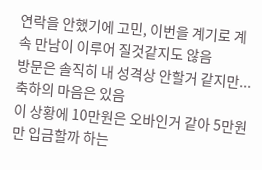연락을 안했기에 고민, 이번을 계기로 계속 만남이 이루어 질것같지도 않음
방문은 솔직히 내 성격상 안할거 같지만... 축하의 마음은 있음
이 상황에 10만원은 오바인거 같아 5만원만 입금할까 하는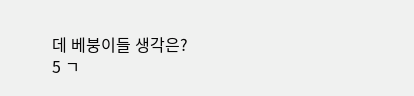데 베붕이들 생각은?
5 ㄱ